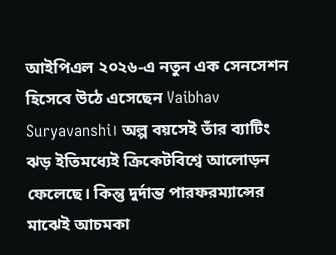আইপিএল ২০২৬-এ নতুন এক সেনসেশন হিসেবে উঠে এসেছেন Vaibhav Suryavanshi। অল্প বয়সেই তাঁর ব্যাটিং ঝড় ইতিমধ্যেই ক্রিকেটবিশ্বে আলোড়ন ফেলেছে। কিন্তু দুর্দান্ত পারফরম্যান্সের মাঝেই আচমকা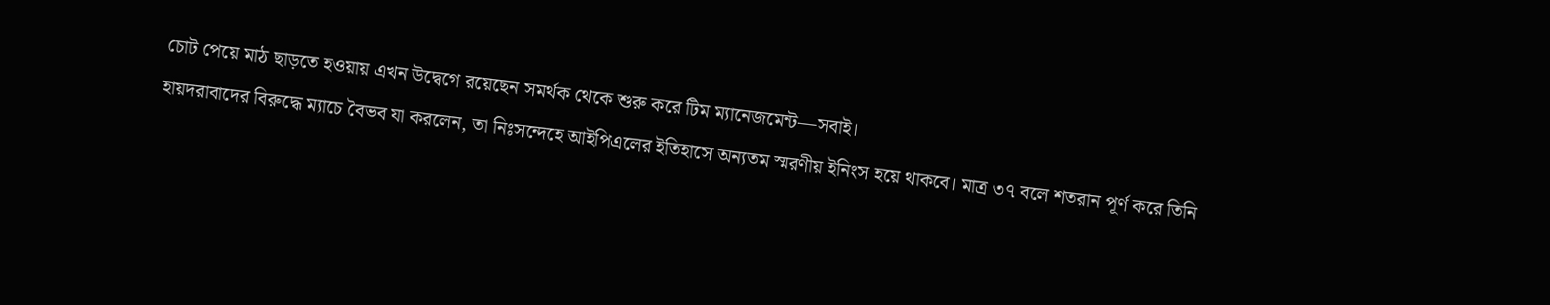চোট পেয়ে মাঠ ছাড়তে হওয়ায় এখন উদ্বেগে রয়েছেন সমর্থক থেকে শুরু করে টিম ম্যানেজমেন্ট—সবাই।
হায়দরাবাদের বিরুদ্ধে ম্যাচে বৈভব যা করলেন, তা নিঃসন্দেহে আইপিএলের ইতিহাসে অন্যতম স্মরণীয় ইনিংস হয়ে থাকবে। মাত্র ৩৭ বলে শতরান পূর্ণ করে তিনি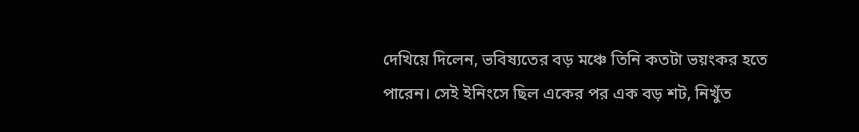দেখিয়ে দিলেন, ভবিষ্যতের বড় মঞ্চে তিনি কতটা ভয়ংকর হতে পারেন। সেই ইনিংসে ছিল একের পর এক বড় শট, নিখুঁত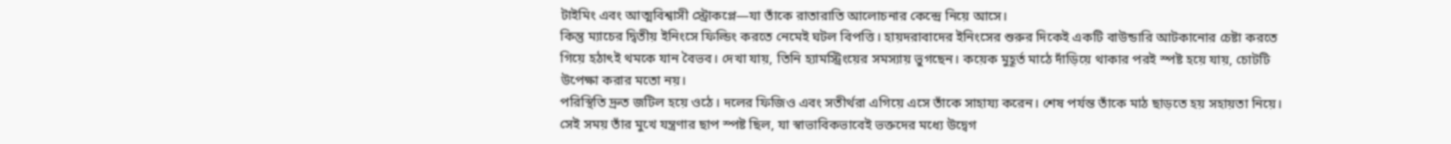টাইমিং এবং আত্মবিশ্বাসী স্ট্রোকপ্লে—যা তাঁকে রাতারাতি আলোচনার কেন্দ্রে নিয়ে আসে।
কিন্তু ম্যাচের দ্বিতীয় ইনিংসে ফিল্ডিং করতে নেমেই ঘটল বিপত্তি। হায়দরাবাদের ইনিংসের শুরুর দিকেই একটি বাউন্ডারি আটকানোর চেষ্টা করতে গিয়ে হঠাৎই থমকে যান বৈভব। দেখা যায়, তিনি হ্যামস্ট্রিংয়ের সমস্যায় ভুগছেন। কয়েক মুহূর্ত মাঠে দাঁড়িয়ে থাকার পরই স্পষ্ট হয়ে যায়, চোটটি উপেক্ষা করার মতো নয়।
পরিস্থিতি দ্রুত জটিল হয়ে ওঠে। দলের ফিজিও এবং সতীর্থরা এগিয়ে এসে তাঁকে সাহায্য করেন। শেষ পর্যন্ত তাঁকে মাঠ ছাড়তে হয় সহায়তা নিয়ে। সেই সময় তাঁর মুখে যন্ত্রণার ছাপ স্পষ্ট ছিল, যা স্বাভাবিকভাবেই ভক্তদের মধ্যে উদ্বেগ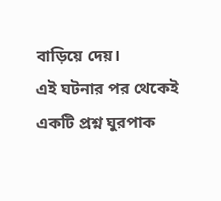বাড়িয়ে দেয়।
এই ঘটনার পর থেকেই একটি প্রশ্ন ঘুরপাক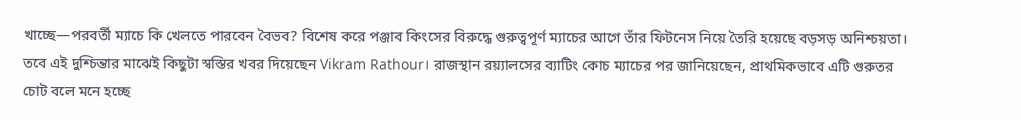খাচ্ছে—পরবর্তী ম্যাচে কি খেলতে পারবেন বৈভব? বিশেষ করে পঞ্জাব কিংসের বিরুদ্ধে গুরুত্বপূর্ণ ম্যাচের আগে তাঁর ফিটনেস নিয়ে তৈরি হয়েছে বড়সড় অনিশ্চয়তা।
তবে এই দুশ্চিন্তার মাঝেই কিছুটা স্বস্তির খবর দিয়েছেন Vikram Rathour। রাজস্থান রয়্যালসের ব্যাটিং কোচ ম্যাচের পর জানিয়েছেন, প্রাথমিকভাবে এটি গুরুতর চোট বলে মনে হচ্ছে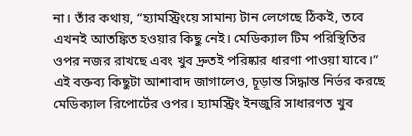না। তাঁর কথায়, “হ্যামস্ট্রিংয়ে সামান্য টান লেগেছে ঠিকই, তবে এখনই আতঙ্কিত হওয়ার কিছু নেই। মেডিক্যাল টিম পরিস্থিতির ওপর নজর রাখছে এবং খুব দ্রুতই পরিষ্কার ধারণা পাওয়া যাবে।”
এই বক্তব্য কিছুটা আশাবাদ জাগালেও, চূড়ান্ত সিদ্ধান্ত নির্ভর করছে মেডিক্যাল রিপোর্টের ওপর। হ্যামস্ট্রিং ইনজুরি সাধারণত খুব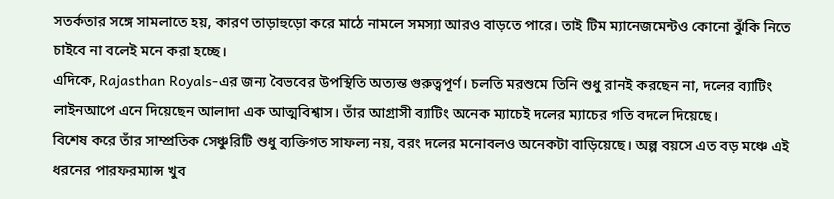সতর্কতার সঙ্গে সামলাতে হয়, কারণ তাড়াহুড়ো করে মাঠে নামলে সমস্যা আরও বাড়তে পারে। তাই টিম ম্যানেজমেন্টও কোনো ঝুঁকি নিতে চাইবে না বলেই মনে করা হচ্ছে।
এদিকে, Rajasthan Royals-এর জন্য বৈভবের উপস্থিতি অত্যন্ত গুরুত্বপূর্ণ। চলতি মরশুমে তিনি শুধু রানই করছেন না, দলের ব্যাটিং লাইনআপে এনে দিয়েছেন আলাদা এক আত্মবিশ্বাস। তাঁর আগ্রাসী ব্যাটিং অনেক ম্যাচেই দলের ম্যাচের গতি বদলে দিয়েছে।
বিশেষ করে তাঁর সাম্প্রতিক সেঞ্চুরিটি শুধু ব্যক্তিগত সাফল্য নয়, বরং দলের মনোবলও অনেকটা বাড়িয়েছে। অল্প বয়সে এত বড় মঞ্চে এই ধরনের পারফরম্যান্স খুব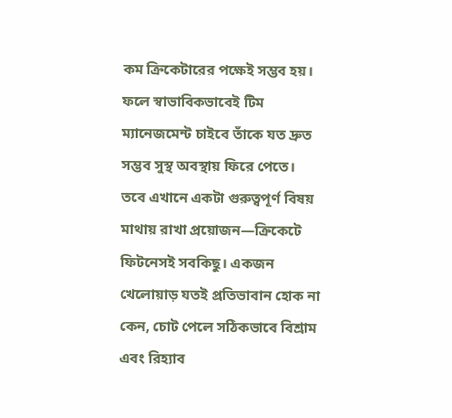কম ক্রিকেটারের পক্ষেই সম্ভব হয়। ফলে স্বাভাবিকভাবেই টিম ম্যানেজমেন্ট চাইবে তাঁকে যত দ্রুত সম্ভব সুস্থ অবস্থায় ফিরে পেতে।
তবে এখানে একটা গুরুত্বপূর্ণ বিষয় মাথায় রাখা প্রয়োজন—ক্রিকেটে ফিটনেসই সবকিছু। একজন খেলোয়াড় যতই প্রতিভাবান হোক না কেন, চোট পেলে সঠিকভাবে বিশ্রাম এবং রিহ্যাব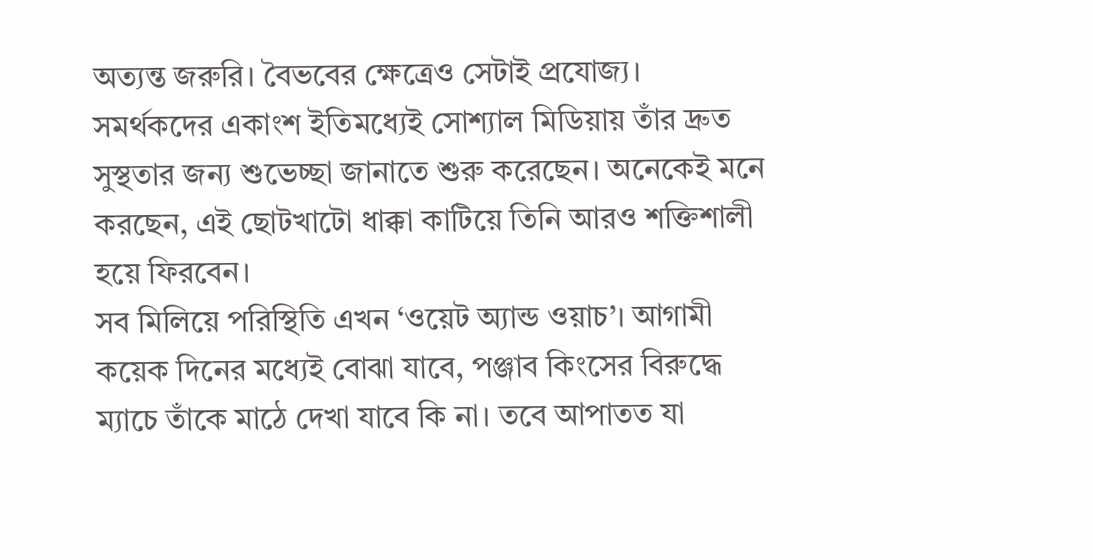অত্যন্ত জরুরি। বৈভবের ক্ষেত্রেও সেটাই প্রযোজ্য।
সমর্থকদের একাংশ ইতিমধ্যেই সোশ্যাল মিডিয়ায় তাঁর দ্রুত সুস্থতার জন্য শুভেচ্ছা জানাতে শুরু করেছেন। অনেকেই মনে করছেন, এই ছোটখাটো ধাক্কা কাটিয়ে তিনি আরও শক্তিশালী হয়ে ফিরবেন।
সব মিলিয়ে পরিস্থিতি এখন ‘ওয়েট অ্যান্ড ওয়াচ’। আগামী কয়েক দিনের মধ্যেই বোঝা যাবে, পঞ্জাব কিংসের বিরুদ্ধে ম্যাচে তাঁকে মাঠে দেখা যাবে কি না। তবে আপাতত যা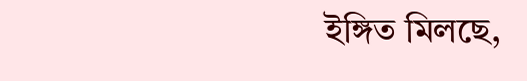ইঙ্গিত মিলছে,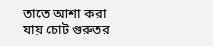তাতে আশা করা যায় চোট গুরুতর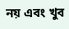নয় এবং খুব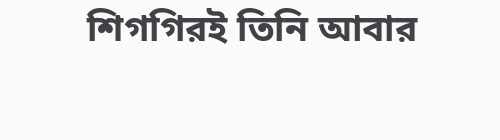শিগগিরই তিনি আবার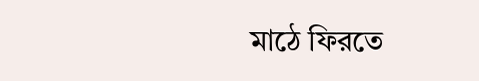মাঠে ফিরতে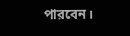পারবেন।